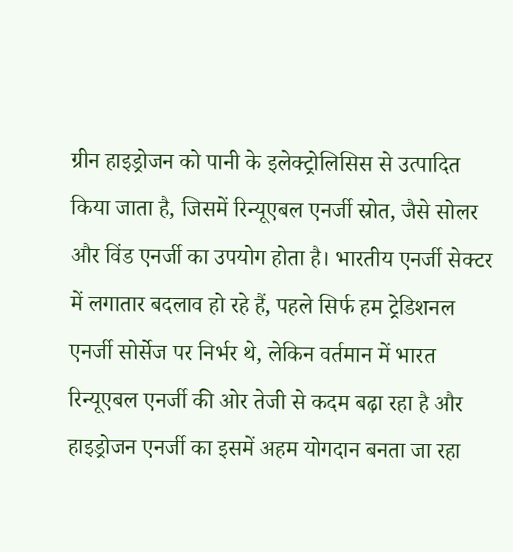ग्रीन हाइड्रोजन को पानी के इलेक्ट्रोलिसिस से उत्पादित किया जाता है, जिसमें रिन्यूएबल एनर्जी स्रोत, जैसे सोलर और विंड एनर्जी का उपयोग होता है। भारतीय एनर्जी सेक्टर में लगातार बदलाव हो रहे हैं, पहले सिर्फ हम ट्रेडिशनल एनर्जी सोर्सेज पर निर्भर थे, लेकिन वर्तमान में भारत रिन्यूएबल एनर्जी की ओर तेजी से कदम बढ़ा रहा है और हाइड्रोजन एनर्जी का इसमें अहम योगदान बनता जा रहा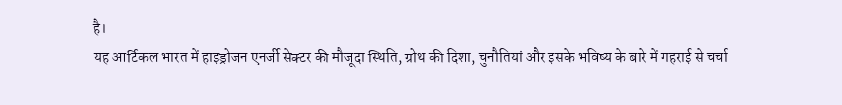है।
यह आर्टिकल भारत में हाइड्रोजन एनर्जी सेक्टर की मौजूदा स्थिति, ग्रोथ की दिशा, चुनौतियां और इसके भविष्य के बारे में गहराई से चर्चा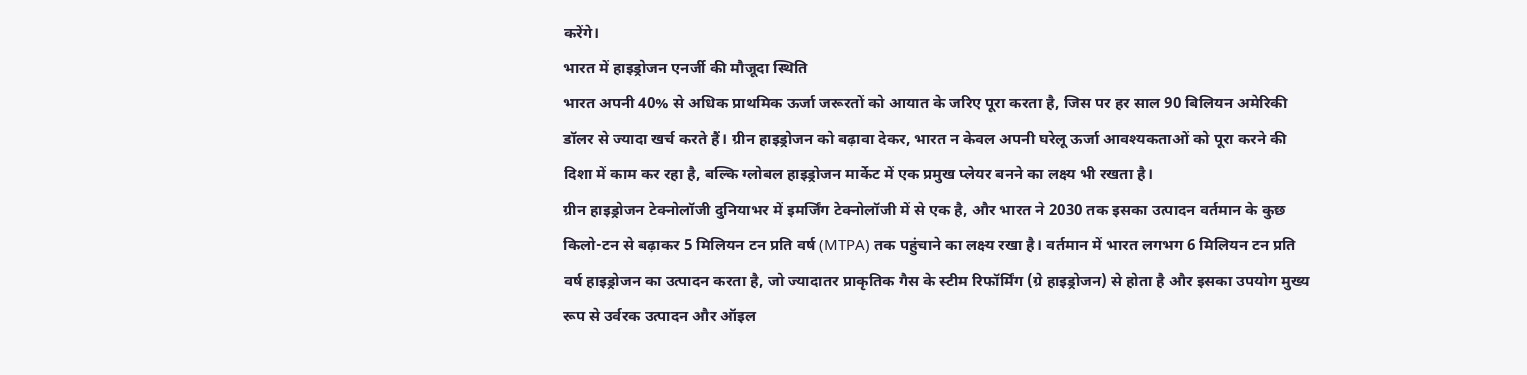करेंगे।
भारत में हाइड्रोजन एनर्जी की मौजूदा स्थिति
भारत अपनी 40% से अधिक प्राथमिक ऊर्जा जरूरतों को आयात के जरिए पूरा करता है, जिस पर हर साल 90 बिलियन अमेरिकी डॉलर से ज्यादा खर्च करते हैं। ग्रीन हाइड्रोजन को बढ़ावा देकर, भारत न केवल अपनी घरेलू ऊर्जा आवश्यकताओं को पूरा करने की दिशा में काम कर रहा है, बल्कि ग्लोबल हाइड्रोजन मार्केट में एक प्रमुख प्लेयर बनने का लक्ष्य भी रखता है।
ग्रीन हाइड्रोजन टेक्नोलॉजी दुनियाभर में इमर्जिंग टेक्नोलॉजी में से एक है, और भारत ने 2030 तक इसका उत्पादन वर्तमान के कुछ किलो-टन से बढ़ाकर 5 मिलियन टन प्रति वर्ष (MTPA) तक पहुंचाने का लक्ष्य रखा है। वर्तमान में भारत लगभग 6 मिलियन टन प्रति वर्ष हाइड्रोजन का उत्पादन करता है, जो ज्यादातर प्राकृतिक गैस के स्टीम रिफॉर्मिंग (ग्रे हाइड्रोजन) से होता है और इसका उपयोग मुख्य रूप से उर्वरक उत्पादन और ऑइल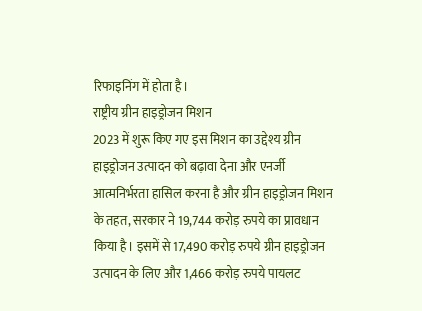रिफाइनिंग में होता है।
राष्ट्रीय ग्रीन हाइड्रोजन मिशन
2023 में शुरू किए गए इस मिशन का उद्देश्य ग्रीन हाइड्रोजन उत्पादन को बढ़ावा देना और एनर्जी आत्मनिर्भरता हासिल करना है और ग्रीन हाइड्रोजन मिशन के तहत, सरकार ने 19,744 करोड़ रुपये का प्रावधान किया है। इसमें से 17,490 करोड़ रुपये ग्रीन हाइड्रोजन उत्पादन के लिए और 1,466 करोड़ रुपये पायलट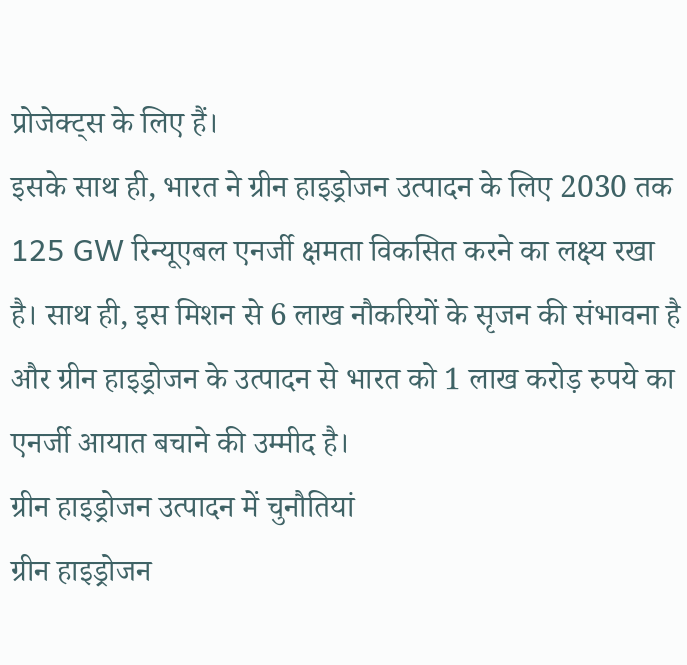प्रोजेक्ट्स के लिए हैं।
इसके साथ ही, भारत ने ग्रीन हाइड्रोजन उत्पादन के लिए 2030 तक 125 GW रिन्यूएबल एनर्जी क्षमता विकसित करने का लक्ष्य रखा है। साथ ही, इस मिशन से 6 लाख नौकरियों के सृजन की संभावना है और ग्रीन हाइड्रोजन के उत्पादन से भारत को 1 लाख करोड़ रुपये का एनर्जी आयात बचाने की उम्मीद है।
ग्रीन हाइड्रोजन उत्पादन में चुनौतियां
ग्रीन हाइड्रोजन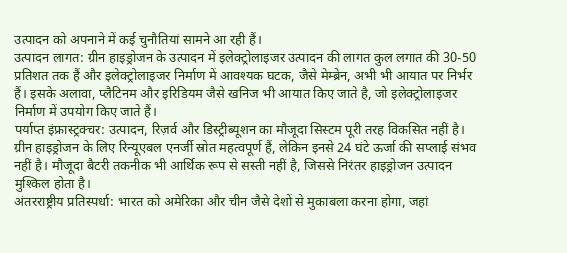उत्पादन को अपनाने में कई चुनौतियां सामने आ रही हैं।
उत्पादन लागत: ग्रीन हाइड्रोजन के उत्पादन में इलेक्ट्रोलाइजर उत्पादन की लागत कुल लगात की 30-50 प्रतिशत तक हैं और इलेक्ट्रोलाइजर निर्माण में आवश्यक घटक, जैसे मेम्ब्रेन, अभी भी आयात पर निर्भर हैं। इसके अलावा, प्लैटिनम और इरिडियम जैसे खनिज भी आयात किए जाते है, जो इलेक्ट्रोलाइजर निर्माण में उपयोग किए जाते हैं।
पर्याप्त इंफ्रास्ट्रक्चर: उत्पादन, रिज़र्व और डिस्ट्रीब्यूशन का मौजूदा सिस्टम पूरी तरह विकसित नहीं है। ग्रीन हाइड्रोजन के लिए रिन्यूएबल एनर्जी स्रोत महत्वपूर्ण हैं, लेकिन इनसे 24 घंटे ऊर्जा की सप्लाई संभव नहीं है। मौजूदा बैटरी तकनीक भी आर्थिक रूप से सस्ती नहीं है, जिससे निरंतर हाइड्रोजन उत्पादन मुश्किल होता है।
अंतरराष्ट्रीय प्रतिस्पर्धा: भारत को अमेरिका और चीन जैसे देशों से मुकाबला करना होगा, जहां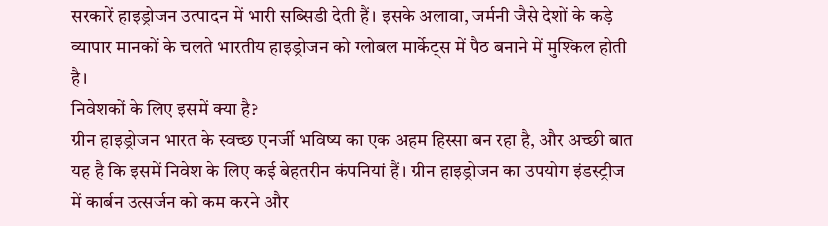सरकारें हाइड्रोजन उत्पादन में भारी सब्सिडी देती हैं। इसके अलावा, जर्मनी जैसे देशों के कड़े व्यापार मानकों के चलते भारतीय हाइड्रोजन को ग्लोबल मार्केट्स में पैठ बनाने में मुश्किल होती है।
निवेशकों के लिए इसमें क्या है?
ग्रीन हाइड्रोजन भारत के स्वच्छ एनर्जी भविष्य का एक अहम हिस्सा बन रहा है, और अच्छी बात यह है कि इसमें निवेश के लिए कई बेहतरीन कंपनियां हैं। ग्रीन हाइड्रोजन का उपयोग इंडस्ट्रीज में कार्बन उत्सर्जन को कम करने और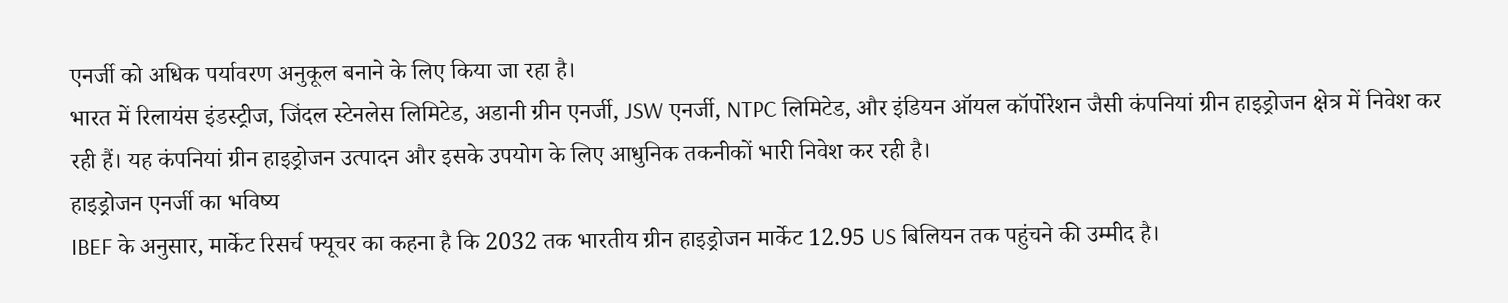एनर्जी को अधिक पर्यावरण अनुकूल बनाने के लिए किया जा रहा है।
भारत में रिलायंस इंडस्ट्रीज, जिंदल स्टेनलेस लिमिटेड, अडानी ग्रीन एनर्जी, JSW एनर्जी, NTPC लिमिटेड, और इंडियन ऑयल कॉर्पोरेशन जैसी कंपनियां ग्रीन हाइड्रोजन क्षेत्र में निवेश कर रही हैं। यह कंपनियां ग्रीन हाइड्रोजन उत्पादन और इसके उपयोग के लिए आधुनिक तकनीकों भारी निवेश कर रही है।
हाइड्रोजन एनर्जी का भविष्य
IBEF के अनुसार, मार्केट रिसर्च फ्यूचर का कहना है कि 2032 तक भारतीय ग्रीन हाइड्रोजन मार्केट 12.95 US बिलियन तक पहुंचने की उम्मीद है।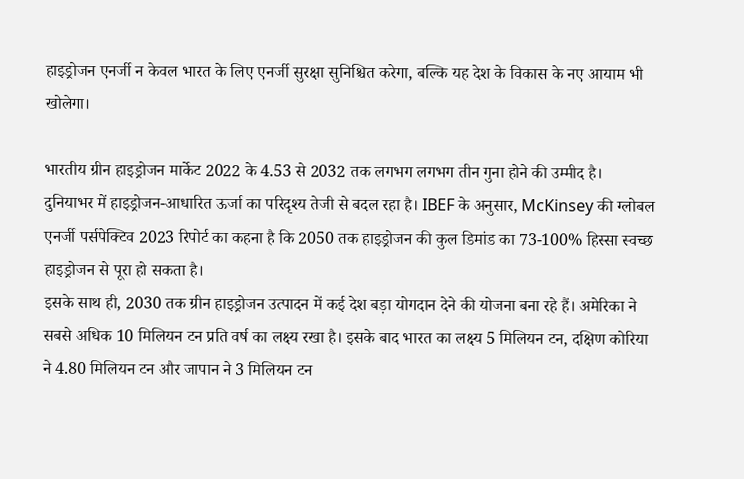हाइड्रोजन एनर्जी न केवल भारत के लिए एनर्जी सुरक्षा सुनिश्चित करेगा, बल्कि यह देश के विकास के नए आयाम भी खोलेगा।

भारतीय ग्रीन हाइड्रोजन मार्केट 2022 के 4.53 से 2032 तक लगभग लगभग तीन गुना होने की उम्मीद है।
दुनियाभर में हाइड्रोजन-आधारित ऊर्जा का परिदृश्य तेजी से बदल रहा है। IBEF के अनुसार, McKinsey की ग्लोबल एनर्जी पर्सपेक्टिव 2023 रिपोर्ट का कहना है कि 2050 तक हाइड्रोजन की कुल डिमांड का 73-100% हिस्सा स्वच्छ हाइड्रोजन से पूरा हो सकता है।
इसके साथ ही, 2030 तक ग्रीन हाइड्रोजन उत्पादन में कई देश बड़ा योगदान देने की योजना बना रहे हैं। अमेरिका ने सबसे अधिक 10 मिलियन टन प्रति वर्ष का लक्ष्य रखा है। इसके बाद भारत का लक्ष्य 5 मिलियन टन, दक्षिण कोरिया ने 4.80 मिलियन टन और जापान ने 3 मिलियन टन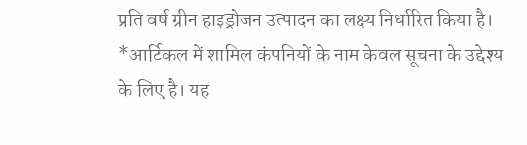प्रति वर्ष ग्रीन हाइड्रोजन उत्पादन का लक्ष्य निर्धारित किया है।
*आर्टिकल में शामिल कंपनियों के नाम केवल सूचना के उद्देश्य के लिए है। यह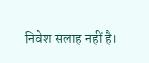निवेश सलाह नहीं है।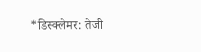*डिस्क्लेमर: तेजी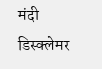मंदी डिस्क्लेमर